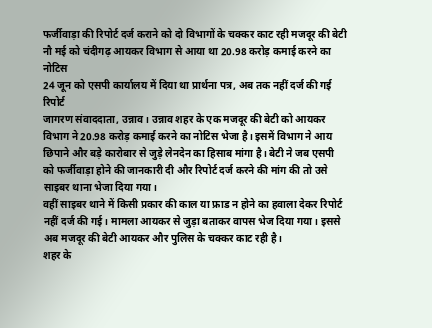फर्जीवाड़ा की रिपोर्ट दर्ज कराने को दो विभागों के चक्कर काट रही मजदूर की बेटी
नौ मई को चंदीगढ़ आयकर विभाग से आया था 20.98 करोड़ कमाई करने का नोटिस
24 जून को एसपी कार्यालय में दिया था प्रार्थना पत्र, अब तक नहीं दर्ज की गई रिपोर्ट
जागरण संवाददाता, उन्नाव। उन्नाव शहर के एक मजदूर की बेटी को आयकर विभाग ने 20.98 करोड़ कमाई करने का नोटिस भेजा है। इसमें विभाग ने आय छिपाने और बड़े कारोबार से जुड़े लेनदेन का हिसाब मांगा है। बेटी ने जब एसपी को फर्जीवाड़ा होने की जानकारी दी और रिपोर्ट दर्ज करने की मांग की तो उसे साइबर थाना भेजा दिया गया।
वहीं साइबर थाने में किसी प्रकार की काल या फ्राड न होने का हवाला देकर रिपोर्ट नहीं दर्ज की गई। मामला आयकर से जुड़ा बताकर वापस भेज दिया गया। इससे अब मजदूर की बेटी आयकर और पुलिस के चक्कर काट रही है।
शहर के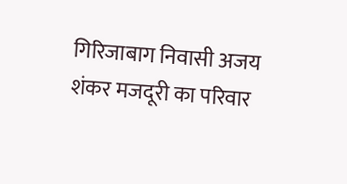गिरिजाबाग निवासी अजय शंकर मजदूरी का परिवार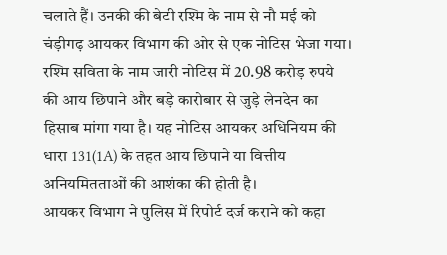चलाते हैं। उनकी की बेटी रश्मि के नाम से नौ मई को चंड़ीगढ़ आयकर विभाग की ओर से एक नोटिस भेजा गया। रश्मि सविता के नाम जारी नोटिस में 20.98 करोड़ रुपये की आय छिपाने और बड़े कारोबार से जुड़े लेनदेन का हिसाब मांगा गया है। यह नोटिस आयकर अधिनियम की धारा 131(1A) के तहत आय छिपाने या वित्तीय अनियमितताओं की आशंका की होती है।
आयकर विभाग ने पुलिस में रिपोर्ट दर्ज कराने को कहा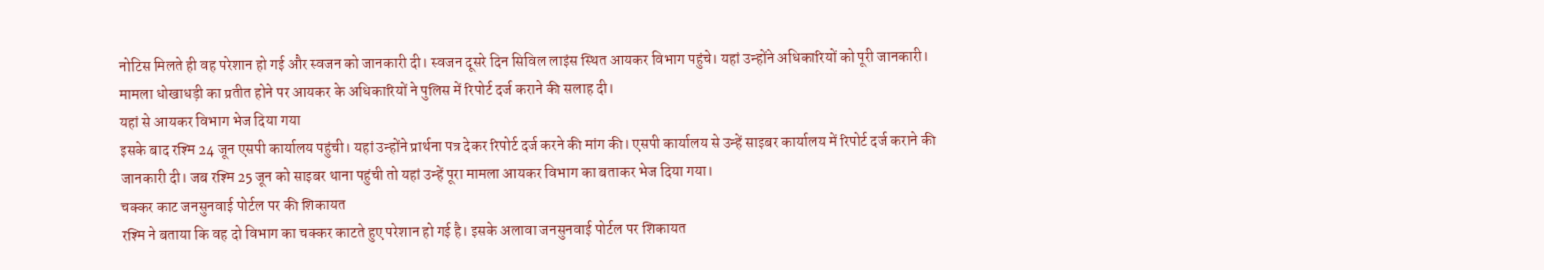नोटिस मिलते ही वह परेशान हो गई और स्वजन को जानकारी दी। स्वजन दूसरे दिन सिविल लाइंस स्थित आयकर विभाग पहुंचे। यहां उन्होंने अधिकारियों को पूरी जानकारी। मामला धोखाधड़ी का प्रतीत होने पर आयकर के अधिकारियों ने पुलिस में रिपोर्ट दर्ज कराने की सलाह दी।
यहां से आयकर विभाग भेज दिया गया
इसके बाद रश्मि 24 जून एसपी कार्यालय पहुंची। यहां उन्होंने प्रार्थना पत्र देकर रिपोर्ट दर्ज करने की मांग की। एसपी कार्यालय से उन्हें साइबर कार्यालय में रिपोर्ट दर्ज कराने की जानकारी दी। जब रश्मि 25 जून को साइबर थाना पहुंची तो यहां उन्हें पूरा मामला आयकर विभाग का बताकर भेज दिया गया।
चक्कर काट जनसुनवाई पोर्टल पर की शिकायत
रश्मि ने बताया कि वह दो विभाग का चक्कर काटते हुए परेशान हो गई है। इसके अलावा जनसुनवाई पोर्टल पर शिकायत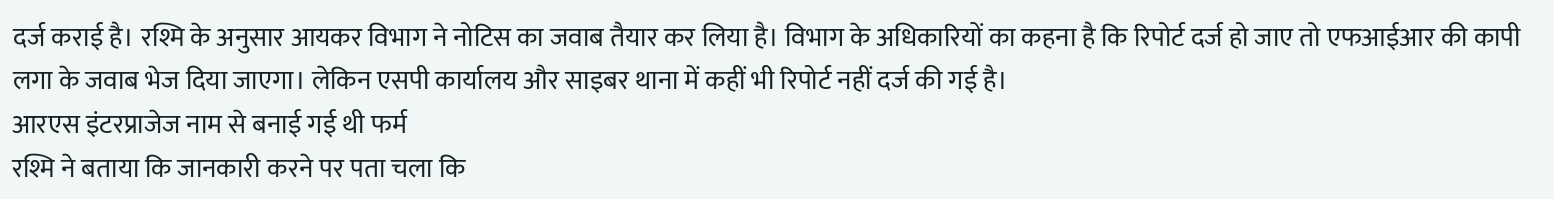दर्ज कराई है। रश्मि के अनुसार आयकर विभाग ने नोटिस का जवाब तैयार कर लिया है। विभाग के अधिकारियों का कहना है कि रिपोर्ट दर्ज हो जाए तो एफआईआर की कापी लगा के जवाब भेज दिया जाएगा। लेकिन एसपी कार्यालय और साइबर थाना में कहीं भी रिपोर्ट नहीं दर्ज की गई है।
आरएस इंटरप्राजेज नाम से बनाई गई थी फर्म
रश्मि ने बताया कि जानकारी करने पर पता चला कि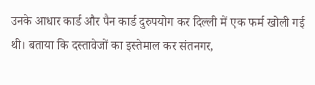उनके आधार कार्ड और पैन कार्ड दुरुपयोग कर दिल्ली में एक फर्म खोली गई थी। बताया कि दस्तावेजों का इस्तेमाल कर संतनगर,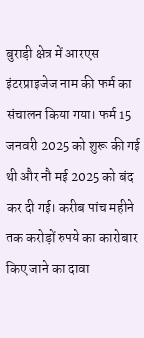बुराड़ी क्षेत्र में आरएस इंटरप्राइजेज नाम की फर्म का संचालन किया गया। फर्म 15 जनवरी 2025 को शुरू की गई थी और नौ मई 2025 को बंद कर दी गई। करीब पांच महीने तक करोड़ों रुपये का कारोबार किए जाने का दावा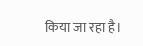किया जा रहा है।